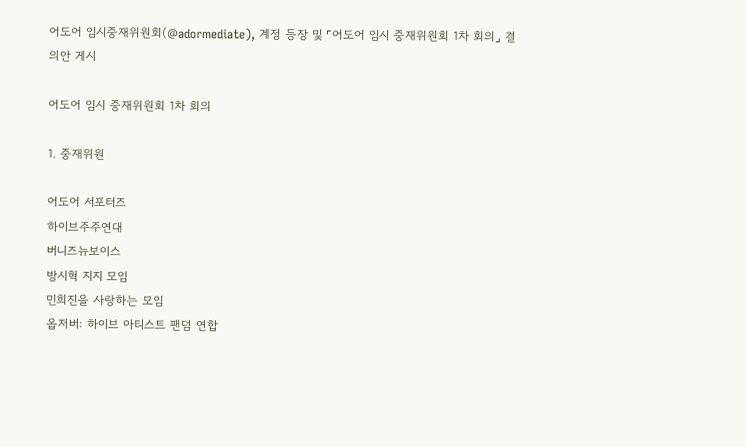어도어 임시중재위원회(@adormediate), 계정 등장 및 ⌜어도어 임시 중재위원회 1차 회의⌟ 결의안 게시

어도어 임시 중재위원회 1차 회의

1. 중재위원

어도어 서포터즈
하이브주주연대
버니즈뉴보이스
방시혁 지지 모임
민희진을 사랑하는 모임
옵저버: 하이브 아티스트 팬덤 연합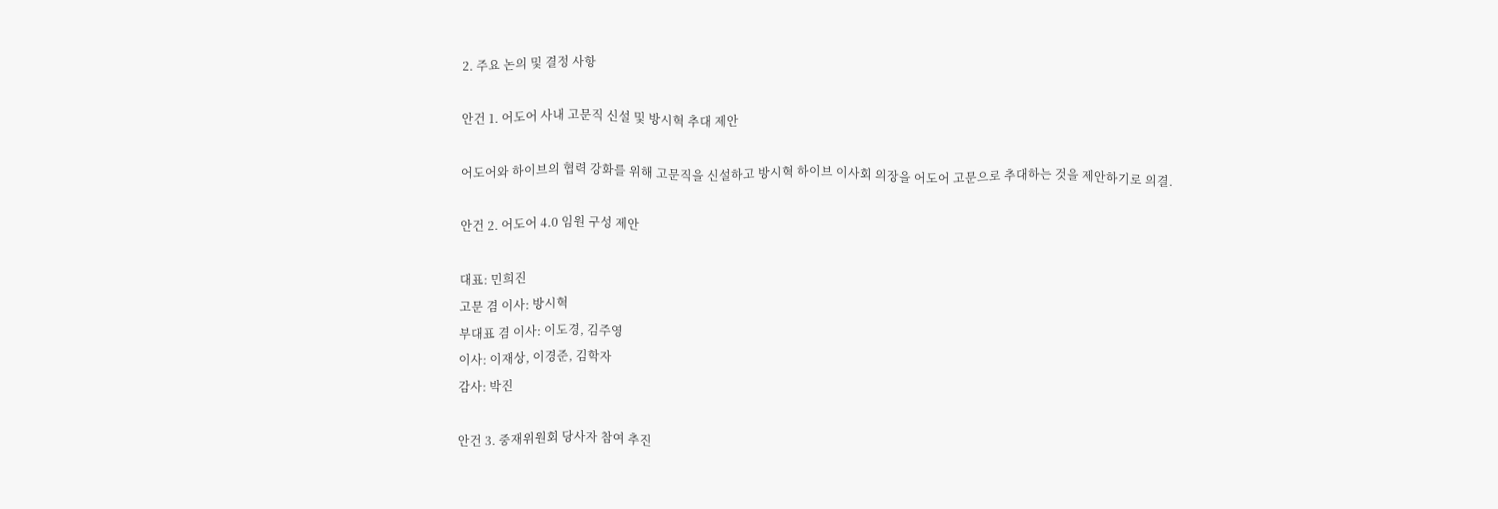2. 주요 논의 및 결정 사항

안건 1. 어도어 사내 고문직 신설 및 방시혁 추대 제안

어도어와 하이브의 협력 강화를 위해 고문직을 신설하고 방시혁 하이브 이사회 의장을 어도어 고문으로 추대하는 것을 제안하기로 의결.

안건 2. 어도어 4.0 임원 구성 제안

대표: 민희진
고문 겸 이사: 방시혁
부대표 겸 이사: 이도경, 김주영
이사: 이재상, 이경준, 김학자
감사: 박진

안건 3. 중재위원회 당사자 참여 추진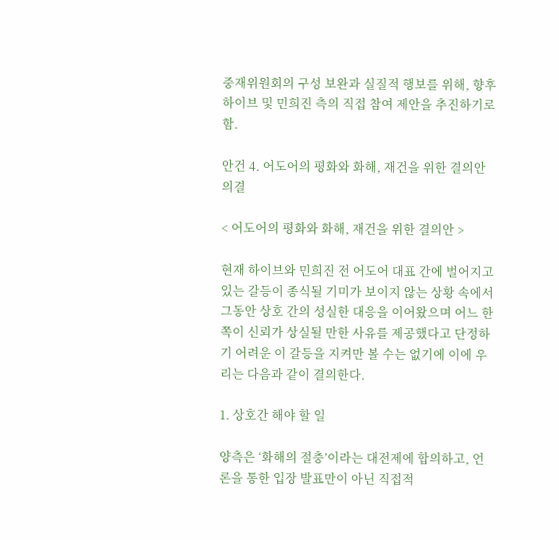중재위원회의 구성 보완과 실질적 행보를 위해, 향후 하이브 및 민희진 측의 직접 참여 제안을 추진하기로 함.

안건 4. 어도어의 평화와 화해, 재건을 위한 결의안 의결

< 어도어의 평화와 화해, 재건을 위한 결의안 >

현재 하이브와 민희진 전 어도어 대표 간에 벌어지고 있는 갈등이 종식될 기미가 보이지 않는 상황 속에서 그동안 상호 간의 성실한 대응을 이어왔으며 어느 한쪽이 신뢰가 상실될 만한 사유를 제공했다고 단정하기 어려운 이 갈등을 지켜만 볼 수는 없기에 이에 우리는 다음과 같이 결의한다.

1. 상호간 해야 할 일

양측은 ‘화해의 절충’이라는 대전제에 합의하고, 언론을 통한 입장 발표만이 아닌 직접적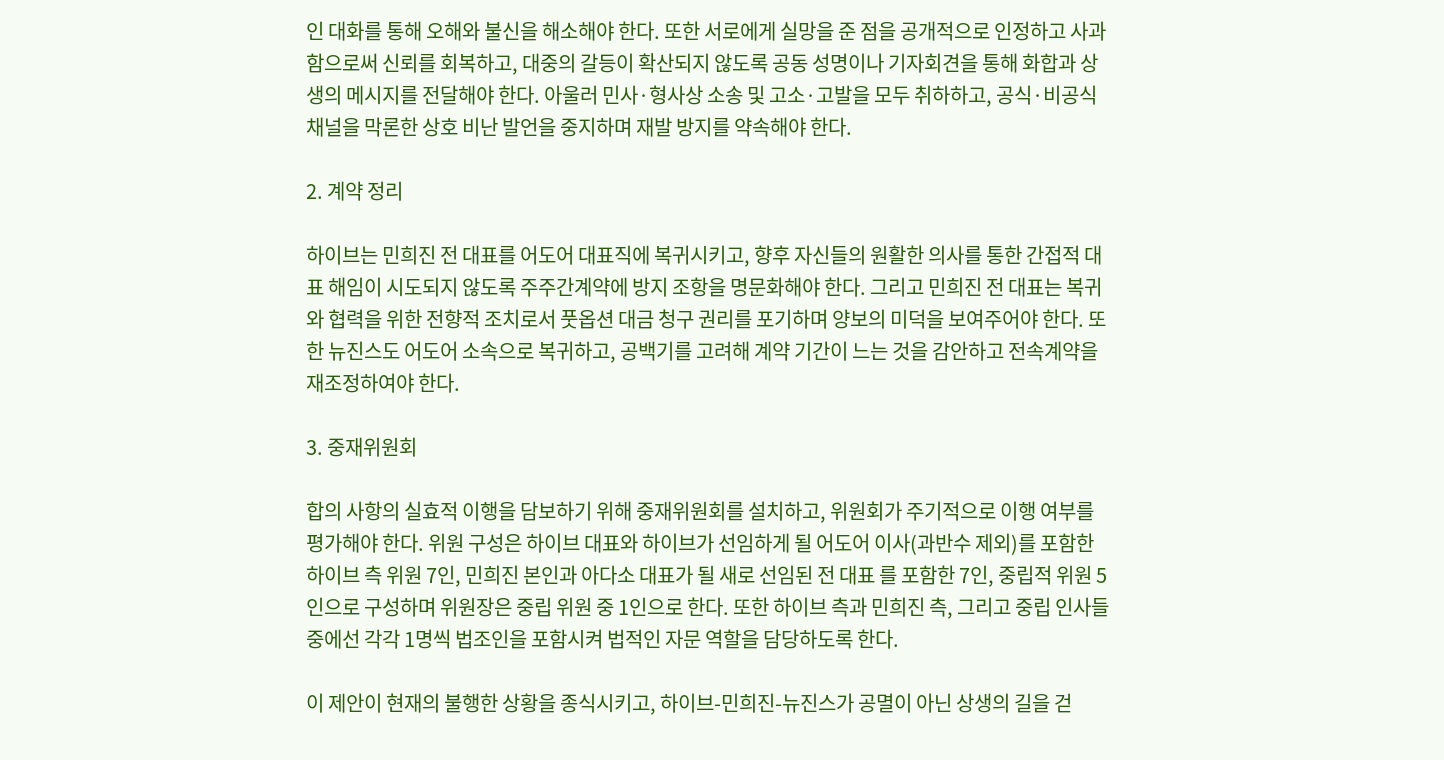인 대화를 통해 오해와 불신을 해소해야 한다. 또한 서로에게 실망을 준 점을 공개적으로 인정하고 사과함으로써 신뢰를 회복하고, 대중의 갈등이 확산되지 않도록 공동 성명이나 기자회견을 통해 화합과 상생의 메시지를 전달해야 한다. 아울러 민사·형사상 소송 및 고소·고발을 모두 취하하고, 공식·비공식 채널을 막론한 상호 비난 발언을 중지하며 재발 방지를 약속해야 한다.

2. 계약 정리

하이브는 민희진 전 대표를 어도어 대표직에 복귀시키고, 향후 자신들의 원활한 의사를 통한 간접적 대표 해임이 시도되지 않도록 주주간계약에 방지 조항을 명문화해야 한다. 그리고 민희진 전 대표는 복귀와 협력을 위한 전향적 조치로서 풋옵션 대금 청구 권리를 포기하며 양보의 미덕을 보여주어야 한다. 또한 뉴진스도 어도어 소속으로 복귀하고, 공백기를 고려해 계약 기간이 느는 것을 감안하고 전속계약을 재조정하여야 한다.

3. 중재위원회

합의 사항의 실효적 이행을 담보하기 위해 중재위원회를 설치하고, 위원회가 주기적으로 이행 여부를 평가해야 한다. 위원 구성은 하이브 대표와 하이브가 선임하게 될 어도어 이사(과반수 제외)를 포함한 하이브 측 위원 7인, 민희진 본인과 아다소 대표가 될 새로 선임된 전 대표 를 포함한 7인, 중립적 위원 5인으로 구성하며 위원장은 중립 위원 중 1인으로 한다. 또한 하이브 측과 민희진 측, 그리고 중립 인사들 중에선 각각 1명씩 법조인을 포함시켜 법적인 자문 역할을 담당하도록 한다.

이 제안이 현재의 불행한 상황을 종식시키고, 하이브-민희진-뉴진스가 공멸이 아닌 상생의 길을 걷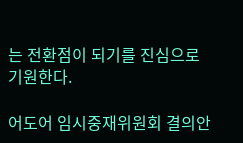는 전환점이 되기를 진심으로 기원한다.

어도어 임시중재위원회 결의안